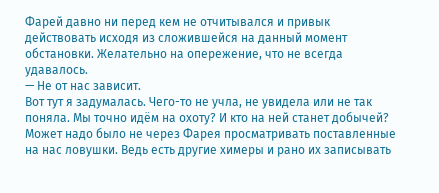Фарей давно ни перед кем не отчитывался и привык действовать исходя из сложившейся на данный момент обстановки. Желательно на опережение, что не всегда удавалось.
— Не от нас зависит.
Вот тут я задумалась. Чего-то не учла, не увидела или не так поняла. Мы точно идём на охоту? И кто на ней станет добычей? Может надо было не через Фарея просматривать поставленные на нас ловушки. Ведь есть другие химеры и рано их записывать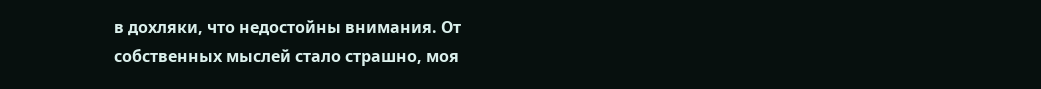в дохляки, что недостойны внимания. От собственных мыслей стало страшно, моя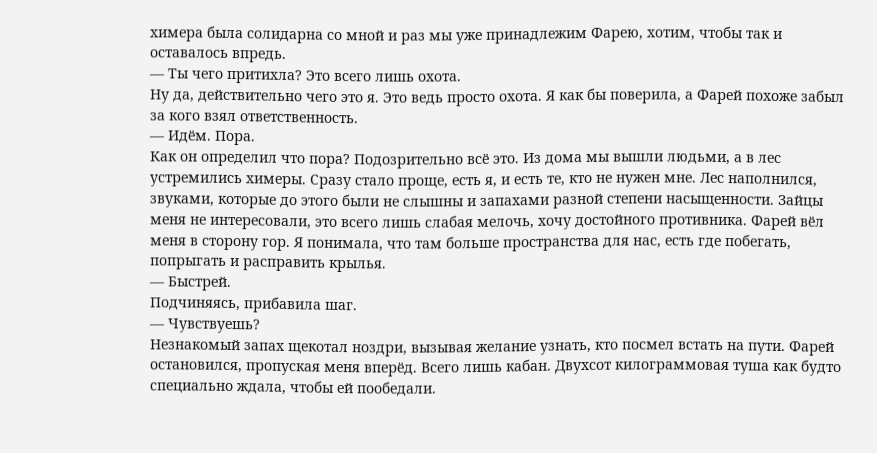химера была солидарна со мной и раз мы уже принадлежим Фарею, хотим, чтобы так и оставалось впредь.
— Ты чего притихла? Это всего лишь охота.
Ну да, действительно чего это я. Это ведь просто охота. Я как бы поверила, а Фарей похоже забыл за кого взял ответственность.
— Идём. Пора.
Как он определил что пора? Подозрительно всё это. Из дома мы вышли людьми, а в лес устремились химеры. Сразу стало проще, есть я, и есть те, кто не нужен мне. Лес наполнился, звуками, которые до этого были не слышны и запахами разной степени насыщенности. Зайцы меня не интересовали, это всего лишь слабая мелочь, хочу достойного противника. Фарей вёл меня в сторону гор. Я понимала, что там больше пространства для нас, есть где побегать, попрыгать и расправить крылья.
— Быстрей.
Подчиняясь, прибавила шаг.
— Чувствуешь?
Незнакомый запах щекотал ноздри, вызывая желание узнать, кто посмел встать на пути. Фарей остановился, пропуская меня вперёд. Всего лишь кабан. Двухсот килограммовая туша как будто специально ждала, чтобы ей пообедали.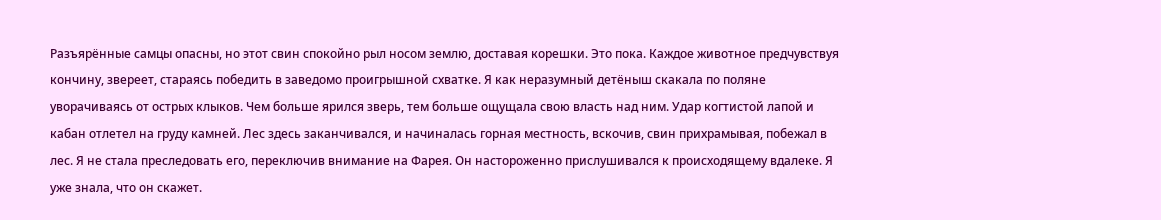Разъярённые самцы опасны, но этот свин спокойно рыл носом землю, доставая корешки. Это пока. Каждое животное предчувствуя кончину, звереет, стараясь победить в заведомо проигрышной схватке. Я как неразумный детёныш скакала по поляне уворачиваясь от острых клыков. Чем больше ярился зверь, тем больше ощущала свою власть над ним. Удар когтистой лапой и кабан отлетел на груду камней. Лес здесь заканчивался, и начиналась горная местность, вскочив, свин прихрамывая, побежал в лес. Я не стала преследовать его, переключив внимание на Фарея. Он настороженно прислушивался к происходящему вдалеке. Я уже знала, что он скажет.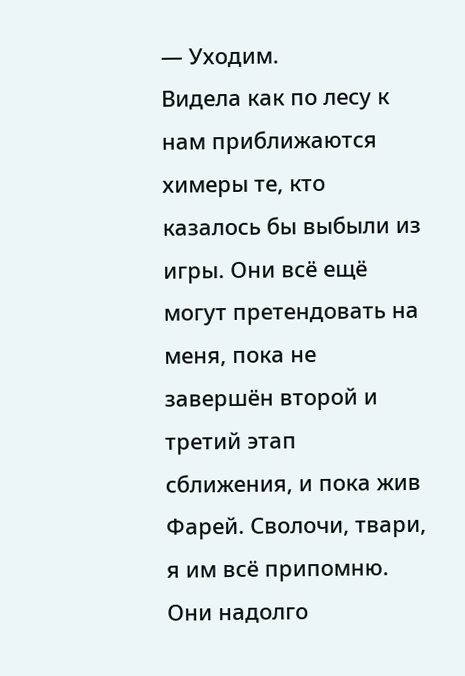— Уходим.
Видела как по лесу к нам приближаются химеры те, кто казалось бы выбыли из игры. Они всё ещё могут претендовать на меня, пока не завершён второй и третий этап сближения, и пока жив Фарей. Сволочи, твари, я им всё припомню. Они надолго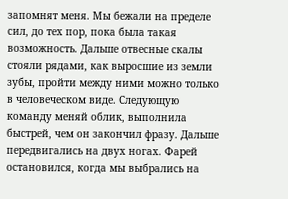запомнят меня. Мы бежали на пределе сил, до тех пор, пока была такая возможность. Дальше отвесные скалы стояли рядами, как выросшие из земли зубы, пройти между ними можно только в человеческом виде. Следующую команду меняй облик, выполнила быстрей, чем он закончил фразу. Дальше передвигались на двух ногах. Фарей остановился, когда мы выбрались на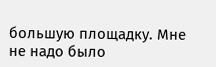большую площадку. Мне не надо было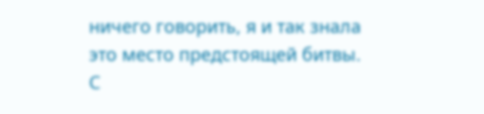ничего говорить, я и так знала это место предстоящей битвы. С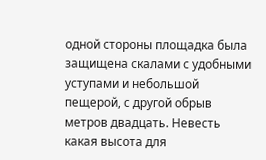одной стороны площадка была защищена скалами с удобными уступами и небольшой пещерой, с другой обрыв метров двадцать. Невесть какая высота для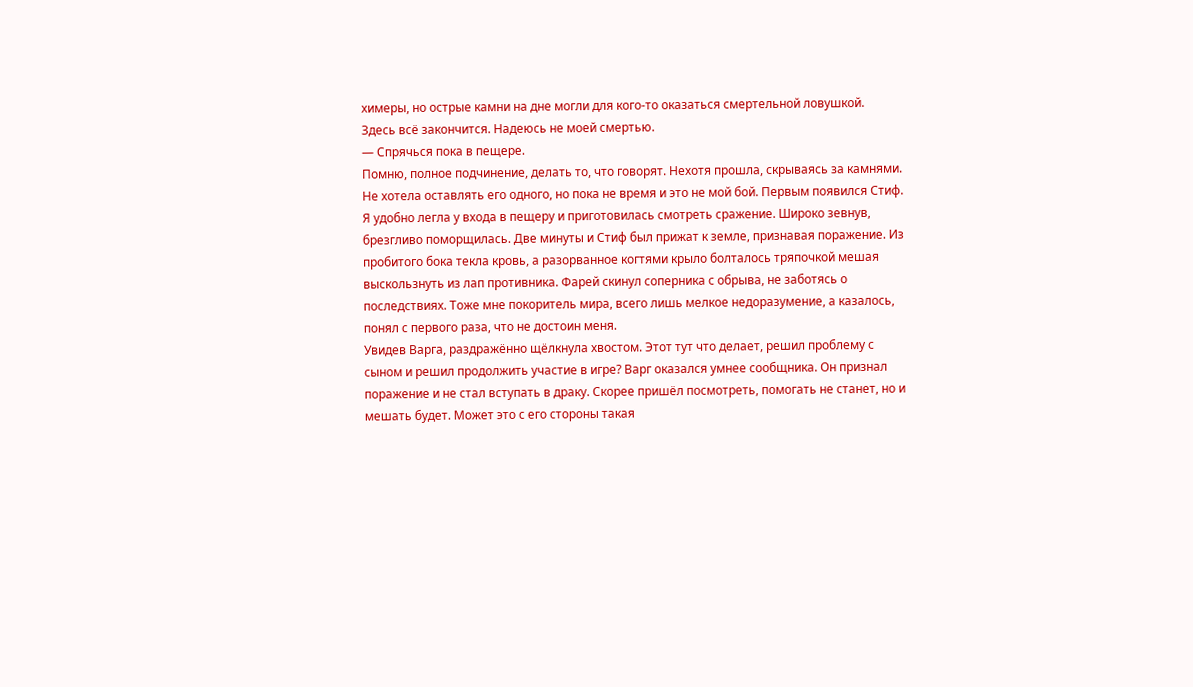химеры, но острые камни на дне могли для кого-то оказаться смертельной ловушкой.
Здесь всё закончится. Надеюсь не моей смертью.
— Спрячься пока в пещере.
Помню, полное подчинение, делать то, что говорят. Нехотя прошла, скрываясь за камнями. Не хотела оставлять его одного, но пока не время и это не мой бой. Первым появился Стиф. Я удобно легла у входа в пещеру и приготовилась смотреть сражение. Широко зевнув, брезгливо поморщилась. Две минуты и Стиф был прижат к земле, признавая поражение. Из пробитого бока текла кровь, а разорванное когтями крыло болталось тряпочкой мешая выскользнуть из лап противника. Фарей скинул соперника с обрыва, не заботясь о последствиях. Тоже мне покоритель мира, всего лишь мелкое недоразумение, а казалось, понял с первого раза, что не достоин меня.
Увидев Варга, раздражённо щёлкнула хвостом. Этот тут что делает, решил проблему с сыном и решил продолжить участие в игре? Варг оказался умнее сообщника. Он признал поражение и не стал вступать в драку. Скорее пришёл посмотреть, помогать не станет, но и мешать будет. Может это с его стороны такая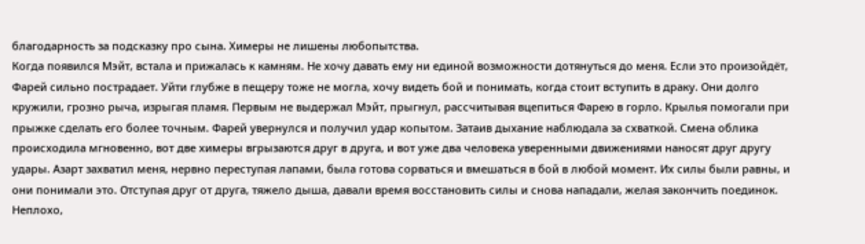благодарность за подсказку про сына. Химеры не лишены любопытства.
Когда появился Мэйт, встала и прижалась к камням. Не хочу давать ему ни единой возможности дотянуться до меня. Если это произойдёт, Фарей сильно пострадает. Уйти глубже в пещеру тоже не могла, хочу видеть бой и понимать, когда стоит вступить в драку. Они долго кружили, грозно рыча, изрыгая пламя. Первым не выдержал Мэйт, прыгнул, рассчитывая вцепиться Фарею в горло. Крылья помогали при прыжке сделать его более точным. Фарей увернулся и получил удар копытом. Затаив дыхание наблюдала за схваткой. Смена облика происходила мгновенно, вот две химеры вгрызаются друг в друга, и вот уже два человека уверенными движениями наносят друг другу удары. Азарт захватил меня, нервно переступая лапами, была готова сорваться и вмешаться в бой в любой момент. Их силы были равны, и они понимали это. Отступая друг от друга, тяжело дыша, давали время восстановить силы и снова нападали, желая закончить поединок. Неплохо,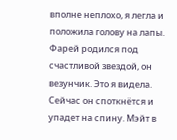вполне неплохо, я легла и положила голову на лапы. Фарей родился под счастливой звездой, он везунчик. Это я видела. Сейчас он споткнётся и упадет на спину. Мэйт в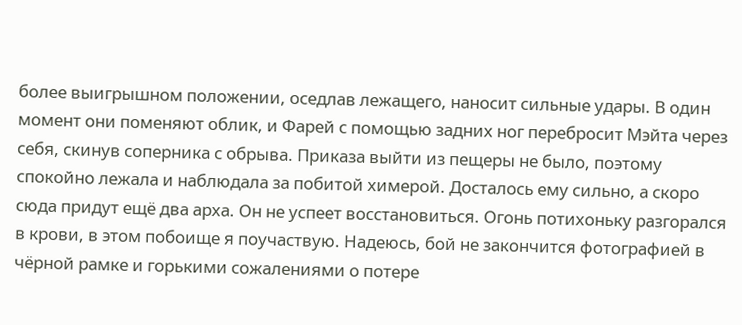более выигрышном положении, оседлав лежащего, наносит сильные удары. В один момент они поменяют облик, и Фарей с помощью задних ног перебросит Мэйта через себя, скинув соперника с обрыва. Приказа выйти из пещеры не было, поэтому спокойно лежала и наблюдала за побитой химерой. Досталось ему сильно, а скоро сюда придут ещё два арха. Он не успеет восстановиться. Огонь потихоньку разгорался в крови, в этом побоище я поучаствую. Надеюсь, бой не закончится фотографией в чёрной рамке и горькими сожалениями о потере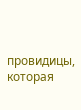провидицы, которая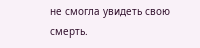не смогла увидеть свою смерть.